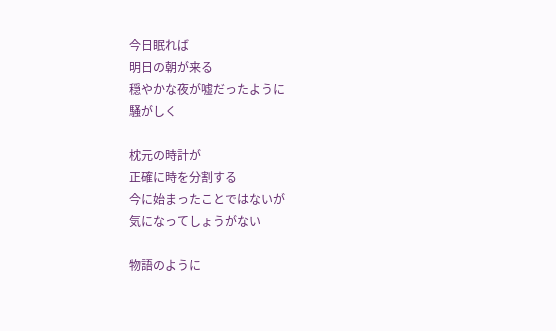今日眠れば
明日の朝が来る
穏やかな夜が嘘だったように
騒がしく

枕元の時計が
正確に時を分割する
今に始まったことではないが
気になってしょうがない

物語のように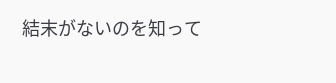結末がないのを知って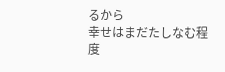るから
幸せはまだたしなむ程度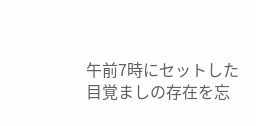午前7時にセットした
目覚ましの存在を忘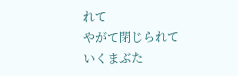れて
やがて閉じられていくまぶた